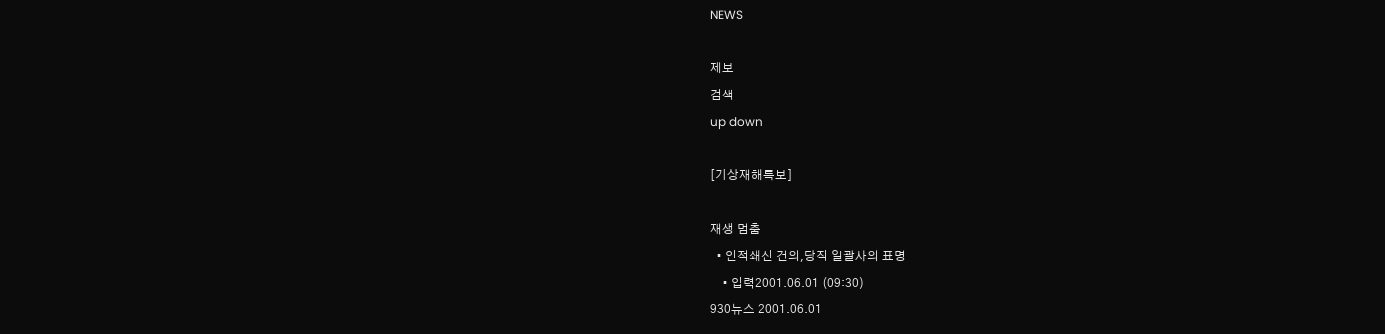NEWS

제보
검색
up down

[기상재해특보]

재생 멈춤
  • 인적쇄신 건의,당직 일괄사의 표명
    • 입력2001.06.01 (09:30)
930뉴스 2001.06.01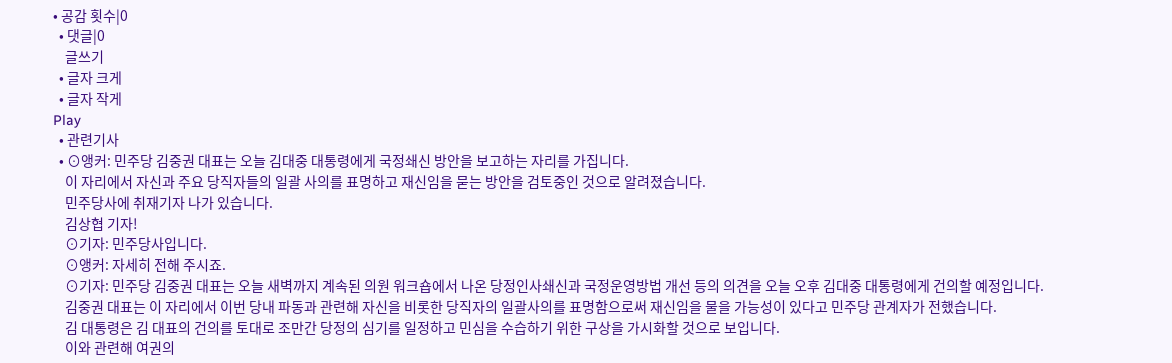• 공감 횟수|0
  • 댓글|0
    글쓰기
  • 글자 크게
  • 글자 작게
Play
  • 관련기사
  • ⊙앵커: 민주당 김중권 대표는 오늘 김대중 대통령에게 국정쇄신 방안을 보고하는 자리를 가집니다.
    이 자리에서 자신과 주요 당직자들의 일괄 사의를 표명하고 재신임을 묻는 방안을 검토중인 것으로 알려졌습니다.
    민주당사에 취재기자 나가 있습니다.
    김상협 기자!
    ⊙기자: 민주당사입니다.
    ⊙앵커: 자세히 전해 주시죠.
    ⊙기자: 민주당 김중권 대표는 오늘 새벽까지 계속된 의원 워크숍에서 나온 당정인사쇄신과 국정운영방법 개선 등의 의견을 오늘 오후 김대중 대통령에게 건의할 예정입니다.
    김중권 대표는 이 자리에서 이번 당내 파동과 관련해 자신을 비롯한 당직자의 일괄사의를 표명함으로써 재신임을 물을 가능성이 있다고 민주당 관계자가 전했습니다.
    김 대통령은 김 대표의 건의를 토대로 조만간 당정의 심기를 일정하고 민심을 수습하기 위한 구상을 가시화할 것으로 보입니다.
    이와 관련해 여권의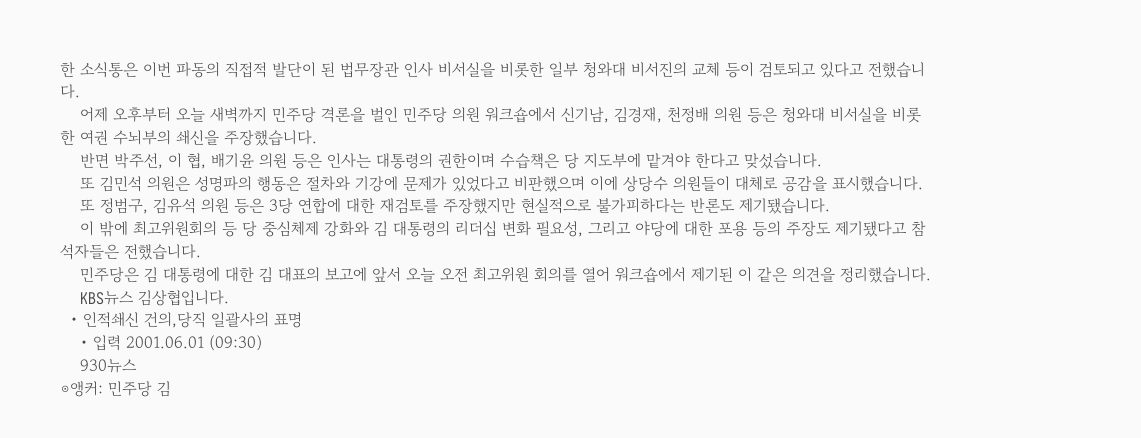한 소식통은 이번 파동의 직접적 발단이 된 법무장관 인사 비서실을 비롯한 일부 청와대 비서진의 교체 등이 검토되고 있다고 전했습니다.
    어제 오후부터 오늘 새벽까지 민주당 격론을 벌인 민주당 의원 워크숍에서 신기남, 김경재, 천정배 의원 등은 청와대 비서실을 비롯한 여권 수뇌부의 쇄신을 주장했습니다.
    반면 박주선, 이 협, 배기윤 의원 등은 인사는 대통령의 권한이며 수습책은 당 지도부에 맡겨야 한다고 맞섰습니다.
    또 김민석 의원은 성명파의 행동은 절차와 기강에 문제가 있었다고 비판했으며 이에 상당수 의원들이 대체로 공감을 표시했습니다.
    또 정범구, 김유석 의원 등은 3당 연합에 대한 재검토를 주장했지만 현실적으로 불가피하다는 반론도 제기됐습니다.
    이 밖에 최고위원회의 등 당 중심체제 강화와 김 대통령의 리더십 변화 필요성, 그리고 야당에 대한 포용 등의 주장도 제기됐다고 참석자들은 전했습니다.
    민주당은 김 대통령에 대한 김 대표의 보고에 앞서 오늘 오전 최고위원 회의를 열어 워크숍에서 제기된 이 같은 의견을 정리했습니다.
    KBS뉴스 김상협입니다.
  • 인적쇄신 건의,당직 일괄사의 표명
    • 입력 2001.06.01 (09:30)
    930뉴스
⊙앵커: 민주당 김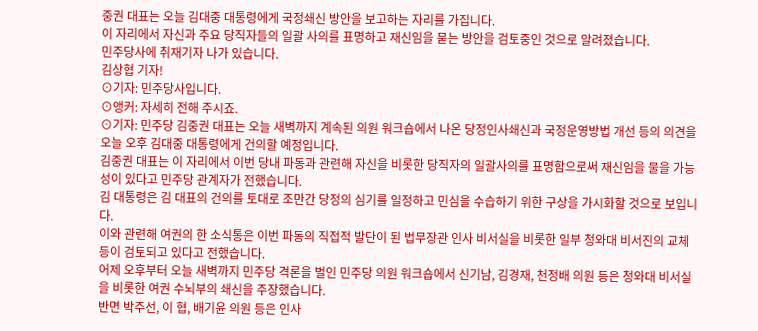중권 대표는 오늘 김대중 대통령에게 국정쇄신 방안을 보고하는 자리를 가집니다.
이 자리에서 자신과 주요 당직자들의 일괄 사의를 표명하고 재신임을 묻는 방안을 검토중인 것으로 알려졌습니다.
민주당사에 취재기자 나가 있습니다.
김상협 기자!
⊙기자: 민주당사입니다.
⊙앵커: 자세히 전해 주시죠.
⊙기자: 민주당 김중권 대표는 오늘 새벽까지 계속된 의원 워크숍에서 나온 당정인사쇄신과 국정운영방법 개선 등의 의견을 오늘 오후 김대중 대통령에게 건의할 예정입니다.
김중권 대표는 이 자리에서 이번 당내 파동과 관련해 자신을 비롯한 당직자의 일괄사의를 표명함으로써 재신임을 물을 가능성이 있다고 민주당 관계자가 전했습니다.
김 대통령은 김 대표의 건의를 토대로 조만간 당정의 심기를 일정하고 민심을 수습하기 위한 구상을 가시화할 것으로 보입니다.
이와 관련해 여권의 한 소식통은 이번 파동의 직접적 발단이 된 법무장관 인사 비서실을 비롯한 일부 청와대 비서진의 교체 등이 검토되고 있다고 전했습니다.
어제 오후부터 오늘 새벽까지 민주당 격론을 벌인 민주당 의원 워크숍에서 신기남, 김경재, 천정배 의원 등은 청와대 비서실을 비롯한 여권 수뇌부의 쇄신을 주장했습니다.
반면 박주선, 이 협, 배기윤 의원 등은 인사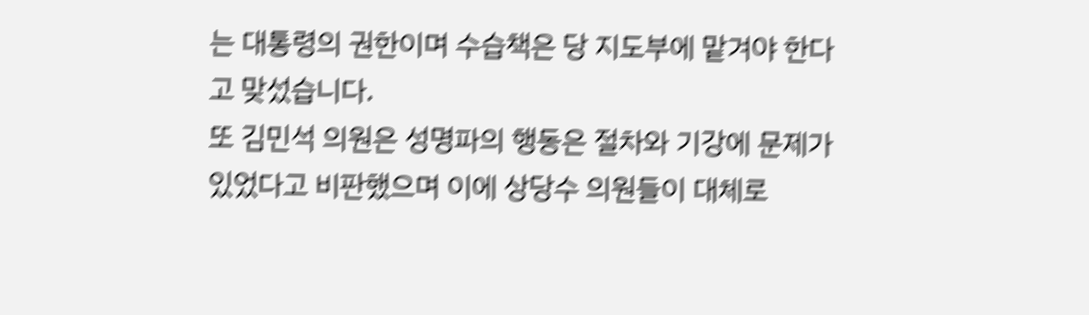는 대통령의 권한이며 수습책은 당 지도부에 맡겨야 한다고 맞섰습니다.
또 김민석 의원은 성명파의 행동은 절차와 기강에 문제가 있었다고 비판했으며 이에 상당수 의원들이 대체로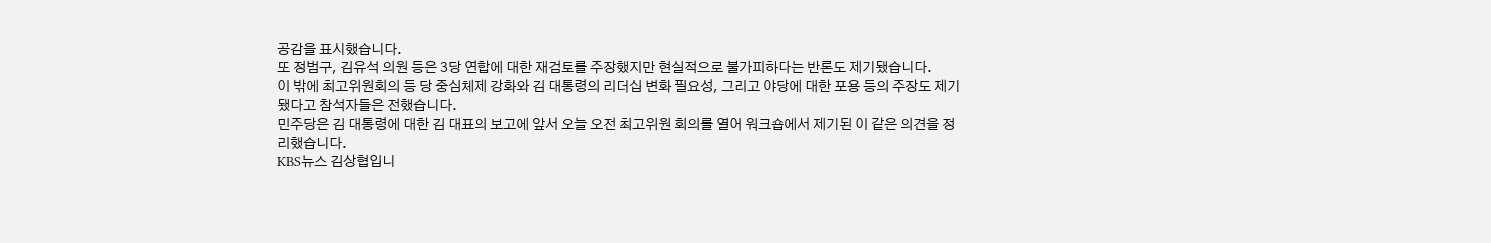공감을 표시했습니다.
또 정범구, 김유석 의원 등은 3당 연합에 대한 재검토를 주장했지만 현실적으로 불가피하다는 반론도 제기됐습니다.
이 밖에 최고위원회의 등 당 중심체제 강화와 김 대통령의 리더십 변화 필요성, 그리고 야당에 대한 포용 등의 주장도 제기됐다고 참석자들은 전했습니다.
민주당은 김 대통령에 대한 김 대표의 보고에 앞서 오늘 오전 최고위원 회의를 열어 워크숍에서 제기된 이 같은 의견을 정리했습니다.
KBS뉴스 김상협입니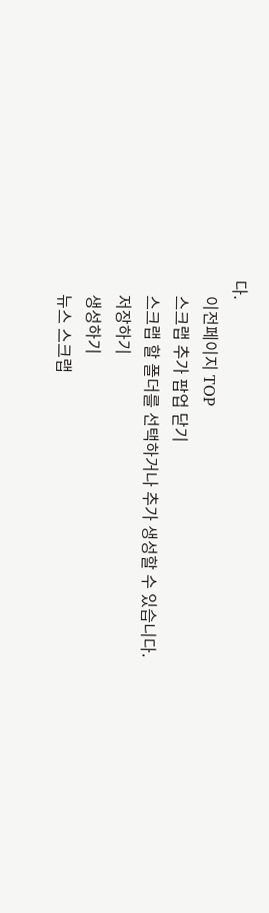다.
    이전페이지 TOP
    스크랩 추가 팝업 닫기
    스크랩 할 폴더를 선택하거나 추가 생성할 수 있습니다.
    저장하기
    생성하기
    뉴스 스크랩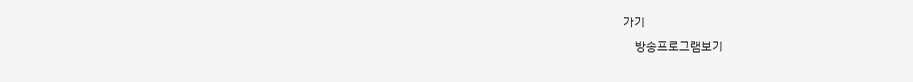가기
    방송프로그램보기